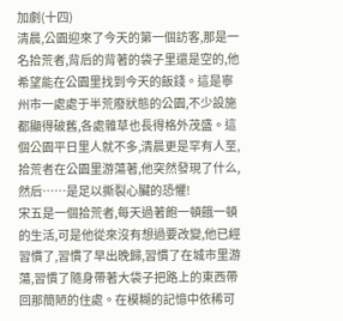加劇(十四)
清晨,公園迎來了今天的第一個訪客,那是一名拾荒者,背后的背著的袋子里還是空的,他希望能在公園里找到今天的飯錢。這是寧州市一處處于半荒廢狀態的公園,不少設施都顯得破舊,各處雜草也長得格外茂盛。這個公園平日里人就不多,清晨更是罕有人至,拾荒者在公園里游蕩著,他突然發現了什么,然后……是足以撕裂心臟的恐懼!
宋五是一個拾荒者,每天過著飽一頓餓一頓的生活,可是他從來沒有想過要改變,他已經習慣了,習慣了早出晚歸,習慣了在城市里游蕩,習慣了隨身帶著大袋子把路上的東西帶回那簡陋的住處。在模糊的記憶中依稀可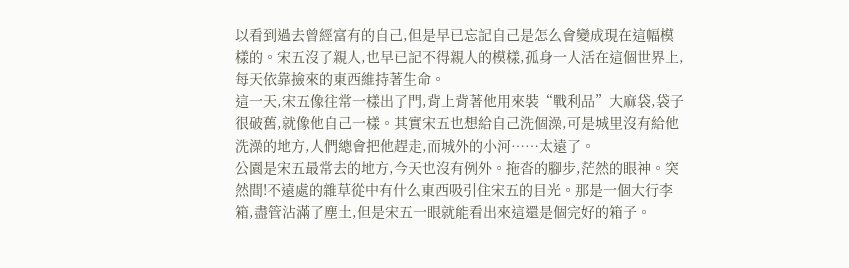以看到過去曾經富有的自己,但是早已忘記自己是怎么會變成現在這幅模樣的。宋五沒了親人,也早已記不得親人的模樣,孤身一人活在這個世界上,每天依靠撿來的東西維持著生命。
這一天,宋五像往常一樣出了門,背上背著他用來裝“戰利品”大麻袋,袋子很破舊,就像他自己一樣。其實宋五也想給自己洗個澡,可是城里沒有給他洗澡的地方,人們總會把他趕走,而城外的小河……太遠了。
公園是宋五最常去的地方,今天也沒有例外。拖沓的腳步,茫然的眼神。突然間!不遠處的雜草從中有什么東西吸引住宋五的目光。那是一個大行李箱,盡管沾滿了塵土,但是宋五一眼就能看出來這還是個完好的箱子。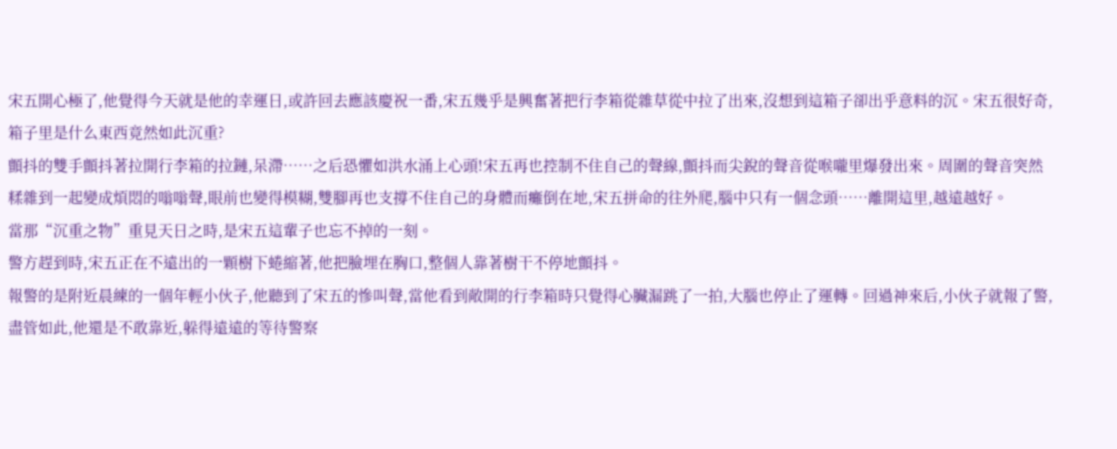宋五開心極了,他覺得今天就是他的幸運日,或許回去應該慶祝一番,宋五幾乎是興奮著把行李箱從雜草從中拉了出來,沒想到這箱子卻出乎意料的沉。宋五很好奇,箱子里是什么東西竟然如此沉重?
顫抖的雙手顫抖著拉開行李箱的拉鏈,呆滯……之后恐懼如洪水涌上心頭!宋五再也控制不住自己的聲線,顫抖而尖銳的聲音從喉嚨里爆發出來。周圍的聲音突然糅雜到一起變成煩悶的嗡嗡聲,眼前也變得模糊,雙腳再也支撐不住自己的身體而癱倒在地,宋五拼命的往外爬,腦中只有一個念頭……離開這里,越遠越好。
當那“沉重之物”重見天日之時,是宋五這輩子也忘不掉的一刻。
警方趕到時,宋五正在不遠出的一顆樹下蜷縮著,他把臉埋在胸口,整個人靠著樹干不停地顫抖。
報警的是附近晨練的一個年輕小伙子,他聽到了宋五的慘叫聲,當他看到敞開的行李箱時只覺得心臟漏跳了一拍,大腦也停止了運轉。回過神來后,小伙子就報了警,盡管如此,他還是不敢靠近,躲得遠遠的等待警察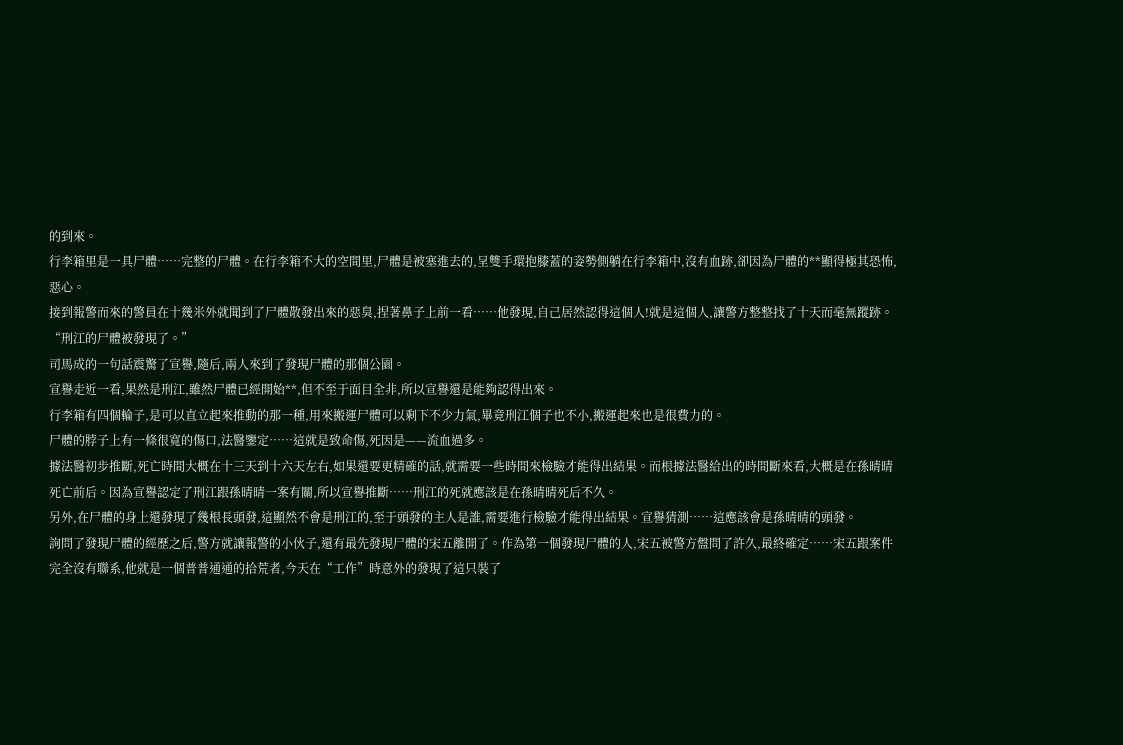的到來。
行李箱里是一具尸體……完整的尸體。在行李箱不大的空間里,尸體是被塞進去的,呈雙手環抱膝蓋的姿勢側躺在行李箱中,沒有血跡,卻因為尸體的**顯得極其恐怖,惡心。
接到報警而來的警員在十幾米外就聞到了尸體散發出來的惡臭,捏著鼻子上前一看……他發現,自己居然認得這個人!就是這個人,讓警方整整找了十天而毫無蹤跡。
“刑江的尸體被發現了。”
司馬成的一句話震驚了宣譽,隨后,兩人來到了發現尸體的那個公園。
宣譽走近一看,果然是刑江,雖然尸體已經開始**,但不至于面目全非,所以宣譽還是能夠認得出來。
行李箱有四個輪子,是可以直立起來推動的那一種,用來搬運尸體可以剩下不少力氣,畢竟刑江個子也不小,搬運起來也是很費力的。
尸體的脖子上有一條很寬的傷口,法醫鑒定……這就是致命傷,死因是——流血過多。
據法醫初步推斷,死亡時間大概在十三天到十六天左右,如果還要更精確的話,就需要一些時間來檢驗才能得出結果。而根據法醫給出的時間斷來看,大概是在孫晴晴死亡前后。因為宣譽認定了刑江跟孫晴晴一案有關,所以宣譽推斷……刑江的死就應該是在孫晴晴死后不久。
另外,在尸體的身上還發現了幾根長頭發,這顯然不會是刑江的,至于頭發的主人是誰,需要進行檢驗才能得出結果。宣譽猜測……這應該會是孫晴晴的頭發。
詢問了發現尸體的經歷之后,警方就讓報警的小伙子,還有最先發現尸體的宋五離開了。作為第一個發現尸體的人,宋五被警方盤問了許久,最終確定……宋五跟案件完全沒有聯系,他就是一個普普通通的拾荒者,今天在“工作”時意外的發現了這只裝了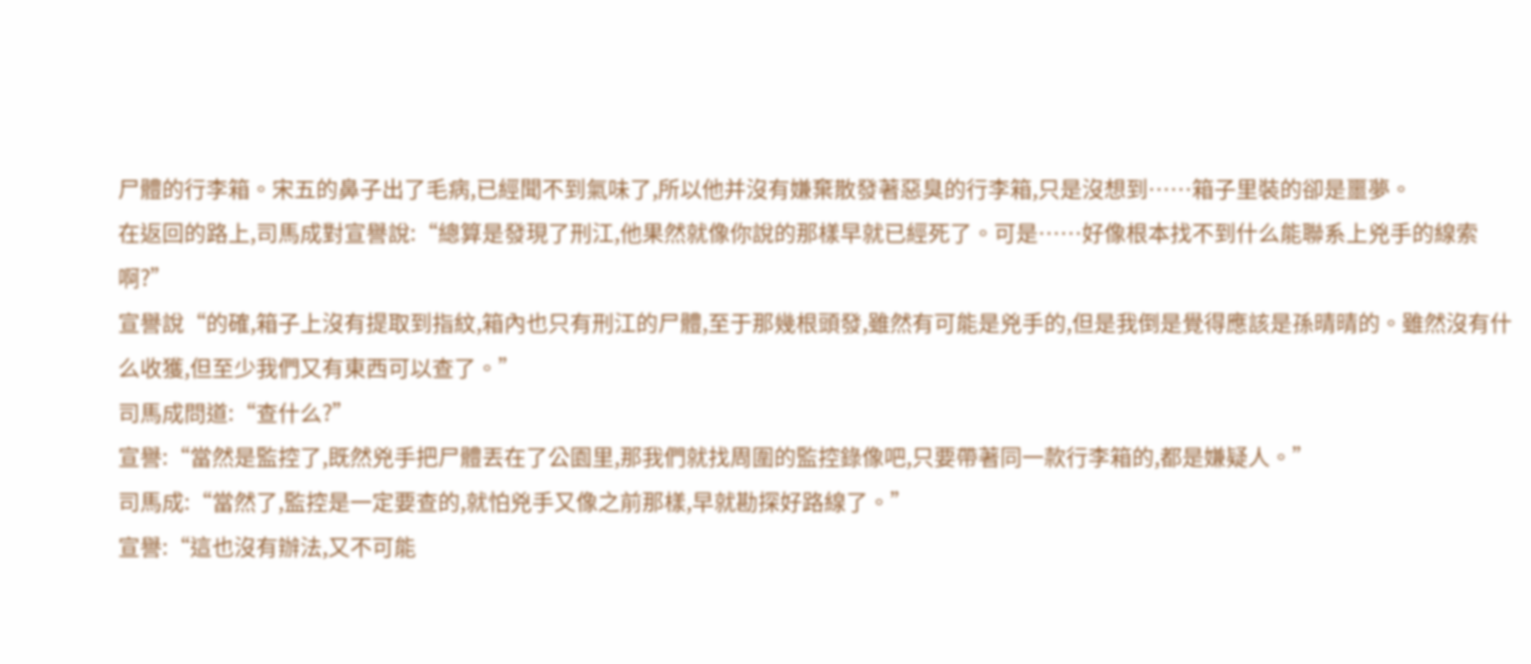尸體的行李箱。宋五的鼻子出了毛病,已經聞不到氣味了,所以他并沒有嫌棄散發著惡臭的行李箱,只是沒想到……箱子里裝的卻是噩夢。
在返回的路上,司馬成對宣譽說:“總算是發現了刑江,他果然就像你說的那樣早就已經死了。可是……好像根本找不到什么能聯系上兇手的線索啊?”
宣譽說“的確,箱子上沒有提取到指紋,箱內也只有刑江的尸體,至于那幾根頭發,雖然有可能是兇手的,但是我倒是覺得應該是孫晴晴的。雖然沒有什么收獲,但至少我們又有東西可以查了。”
司馬成問道:“查什么?”
宣譽:“當然是監控了,既然兇手把尸體丟在了公園里,那我們就找周圍的監控錄像吧,只要帶著同一款行李箱的,都是嫌疑人。”
司馬成:“當然了,監控是一定要查的,就怕兇手又像之前那樣,早就勘探好路線了。”
宣譽:“這也沒有辦法,又不可能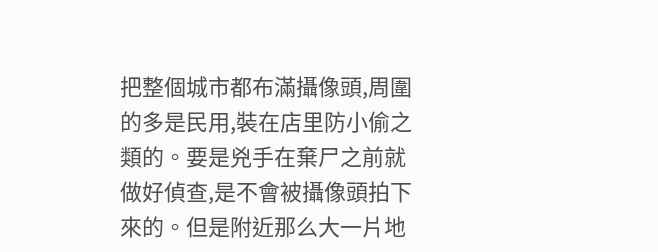把整個城市都布滿攝像頭,周圍的多是民用,裝在店里防小偷之類的。要是兇手在棄尸之前就做好偵查,是不會被攝像頭拍下來的。但是附近那么大一片地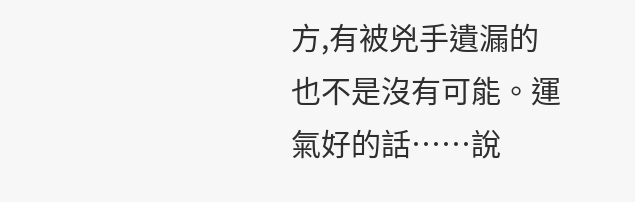方,有被兇手遺漏的也不是沒有可能。運氣好的話……說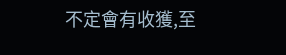不定會有收獲,至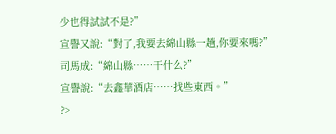少也得試試不是?”
宣譽又說:“對了,我要去綿山縣一趟,你要來嗎?”
司馬成:“綿山縣……干什么?”
宣譽說:“去鑫華酒店……找些東西。”
?>